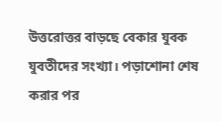উত্তরোত্তর বাড়ছে বেকার যুবক যুবতীদের সংখ্যা। পড়াশোনা শেষ করার পর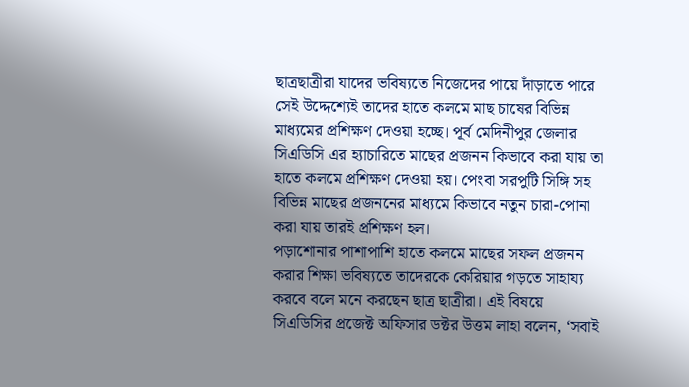ছাত্রছাত্রীরা যাদের ভবিষ্যতে নিজেদের পায়ে দাঁড়াতে পারে সেই উদ্দেশ্যেই তাদের হাতে কলমে মাছ চাষের বিভিন্ন মাধ্যমের প্রশিক্ষণ দেওয়া হচ্ছে। পূর্ব মেদিনীপুর জেলার সিএডিসি এর হ্যাচারিতে মাছের প্রজনন কিভাবে করা যায় তা হাতে কলমে প্রশিক্ষণ দেওয়া হয়। পেংবা সরপুটি সিঙ্গি সহ বিভিন্ন মাছের প্রজননের মাধ্যমে কিভাবে নতুন চারা-পোনা করা যায় তারই প্রশিক্ষণ হল।
পড়াশোনার পাশাপাশি হাতে কলমে মাছের সফল প্রজনন করার শিক্ষা ভবিষ্যতে তাদেরকে কেরিয়ার গড়তে সাহায্য করবে বলে মনে করছেন ছাত্র ছাত্রীরা। এই বিষয়ে সিএডিসির প্রজেক্ট অফিসার ডক্টর উত্তম লাহা বলেন, ‘সবাই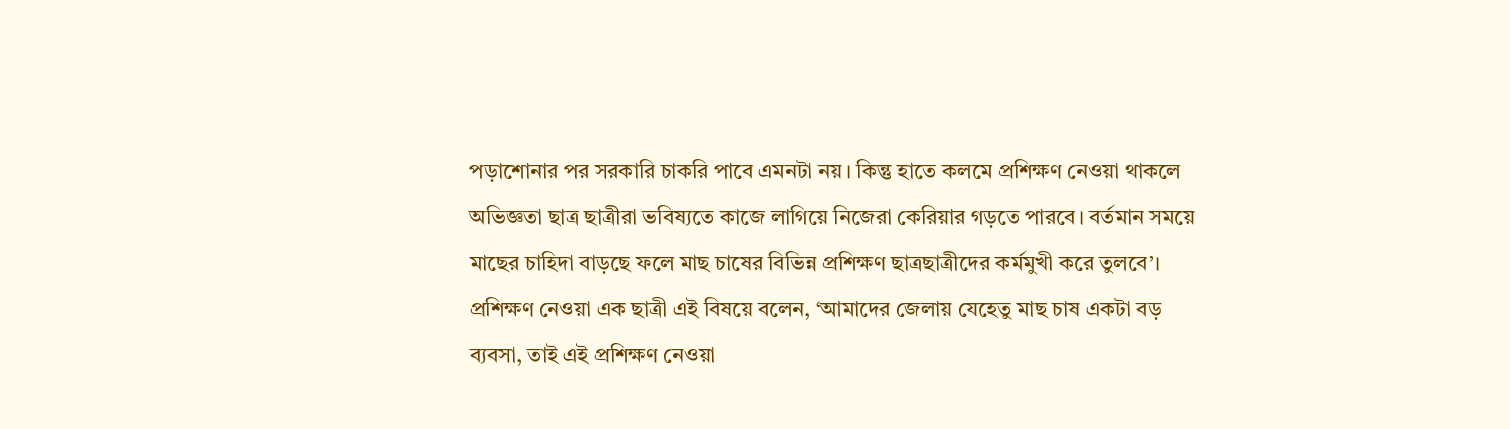পড়াশোনার পর সরকারি চাকরি পাবে এমনটা নয়। কিন্তু হাতে কলমে প্রশিক্ষণ নেওয়া থাকলে অভিজ্ঞতা ছাত্র ছাত্রীরা ভবিষ্যতে কাজে লাগিয়ে নিজেরা কেরিয়ার গড়তে পারবে। বর্তমান সময়ে মাছের চাহিদা বাড়ছে ফলে মাছ চাষের বিভিন্ন প্রশিক্ষণ ছাত্রছাত্রীদের কর্মমুখী করে তুলবে’।
প্রশিক্ষণ নেওয়া এক ছাত্রী এই বিষয়ে বলেন, ‘আমাদের জেলায় যেহেতু মাছ চাষ একটা বড় ব্যবসা, তাই এই প্রশিক্ষণ নেওয়া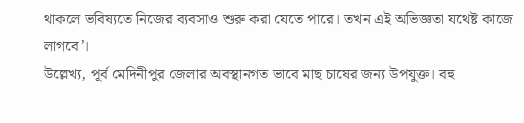থাকলে ভবিষ্যতে নিজের ব্যবসাও শুরু করা যেতে পারে। তখন এই অভিজ্ঞতা যথেষ্ট কাজে লাগবে’।
উল্লেখ্য, পূর্ব মেদিনীপুর জেলার অবস্থানগত ভাবে মাছ চাষের জন্য উপযুক্ত। বহু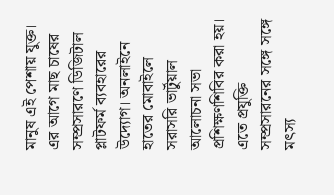মানুষ এই পেশায় যুক্ত। এর আগে মাছ চাষের সম্প্রসারণে ডিজিটাল প্লাটফর্ম ব্যবহারের উদ্যোগ। অনলাইনে হাতের মোবাইলে সরাসরি ভার্টুয়াল আলোচনা সভা প্রশিক্ষণশিবির করা হয়।
এতে প্রযুক্তি সম্প্রসারনের সঙ্গে সঙ্গে মৎস্য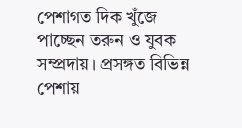পেশাগত দিক খুঁজে পাচ্ছেন তরুন ও যুবক সম্প্রদায়। প্রসঙ্গত বিভিন্ন পেশায়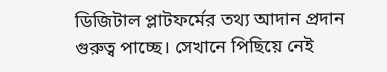ডিজিটাল প্লাটফর্মের তথ্য আদান প্রদান গুরুত্ব পাচ্ছে। সেখানে পিছিয়ে নেই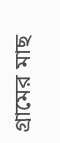গ্রামের মাছ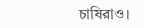চাষিরাও।